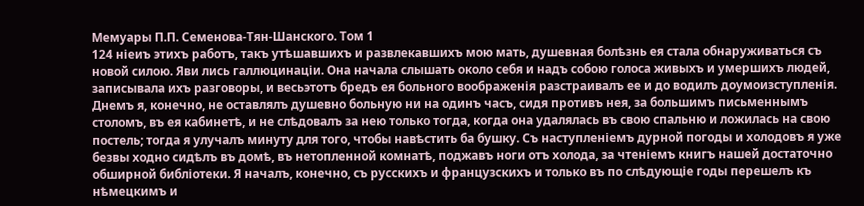Мемуары П.П. Семенова-Тян-Шанского. Том 1
124 ніеиъ этихъ работъ, такъ утѣшавшихъ и развлекавшихъ мою мать, душевная болѣзнь ея стала обнаруживаться съ новой силою. Яви лись галлюцинаціи. Она начала слышать около себя и надъ собою голоса живыхъ и умершихъ людей, записывала ихъ разговоры, и весьэтотъ бредъ ея больного воображенія разстраивалъ ее и до водилъ доумоизступленія. Днемъ я, конечно, не оставлялъ душевно больную ни на одинъ часъ, сидя противъ нея, за большимъ письменнымъ столомъ, въ ея кабинетѣ, и не слѣдовалъ за нею только тогда, когда она удалялась въ свою спальню и ложилась на свою постель; тогда я улучалъ минуту для того, чтобы навѣстить ба бушку. Съ наступленіемъ дурной погоды и холодовъ я уже безвы ходно сидѣлъ въ домѣ, въ нетопленной комнатѣ, поджавъ ноги отъ холода, за чтеніемъ книгъ нашей достаточно обширной библіотеки. Я началъ, конечно, съ русскихъ и французскихъ и только въ по слѣдующіе годы перешелъ къ нѣмецкимъ и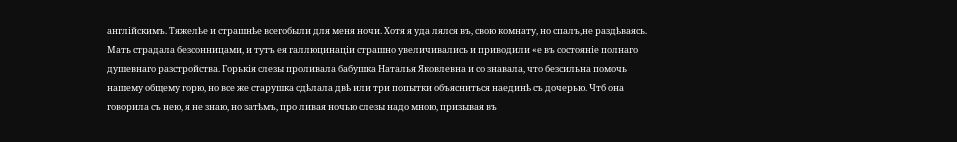англійскимъ. Тяжелѣе и страшнѣе всегобыли для меня ночи. Хотя я уда лялся въ, свою комнату, но спалъ,не раздѣваясь. Мать страдала безсонницами, и тутъ ея галлюцинаціи страшно увеличивались и приводили «е въ состояніе полнаго душевнаго разстройства. Горькія слезы проливала бабушка Наталья Яковлевна и со знавала, что безсильна помочь нашему общему горю, но все же старушка сдѣлала двѣ или три попытки объясниться наединѣ съ дочерью. Чтб она говорила съ нею, я не знаю, но затѣмъ, про ливая ночью слезы надо мною, призывая въ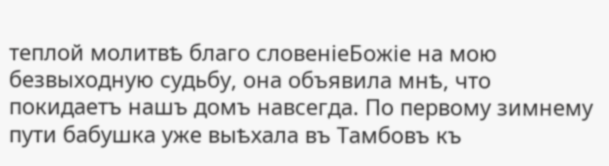теплой молитвѣ благо словеніеБожіе на мою безвыходную судьбу, она объявила мнѣ, что покидаетъ нашъ домъ навсегда. По первому зимнему пути бабушка уже выѣхала въ Тамбовъ къ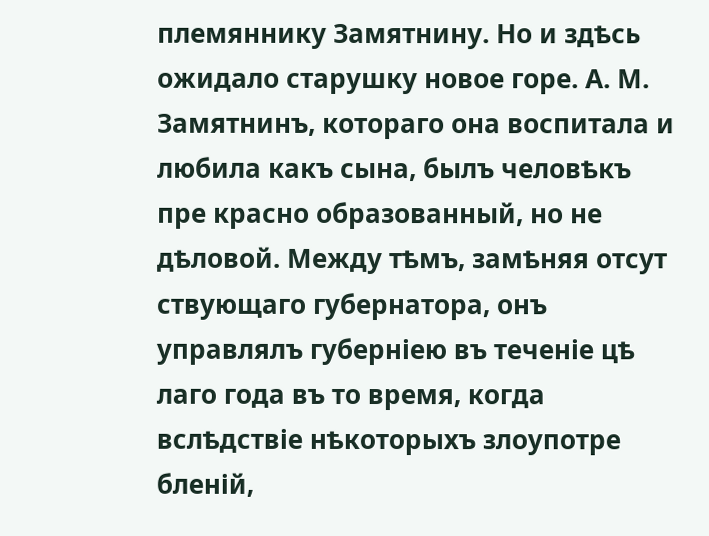племяннику Замятнину. Но и здѣсь ожидало старушку новое горе. А. М. Замятнинъ, котораго она воспитала и любила какъ сына, былъ человѣкъ пре красно образованный, но не дѣловой. Между тѣмъ, замѣняя отсут ствующаго губернатора, онъ управлялъ губерніею въ теченіе цѣ лаго года въ то время, когда вслѣдствіе нѣкоторыхъ злоупотре бленій,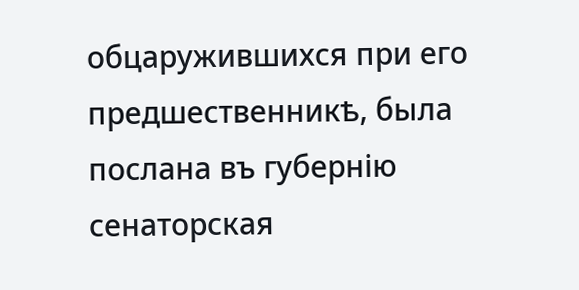обцаружившихся при его предшественникѣ, была послана въ губернію сенаторская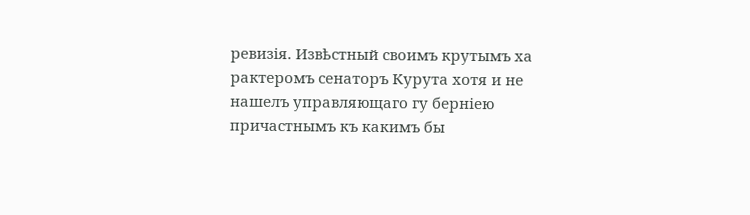ревизія. Извѣстный своимъ крутымъ ха рактеромъ сенаторъ Курута хотя и не нашелъ управляющаго гу берніею причастнымъ къ какимъ бы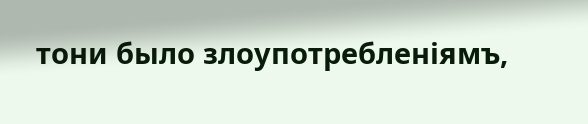тони было злоупотребленіямъ,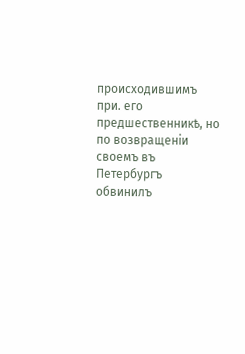происходившимъ при. его предшественникѣ, но по возвращеніи своемъ въ Петербургъ обвинилъ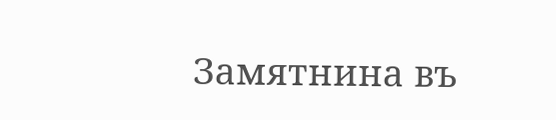Замятнина въ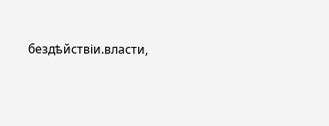бездѣйствіи.власти,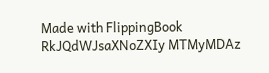Made with FlippingBook
RkJQdWJsaXNoZXIy MTMyMDAz